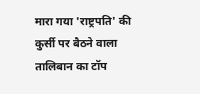मारा गया 'राष्ट्रपति' की कुर्सी पर बैठने वाला तालिबान का टॉप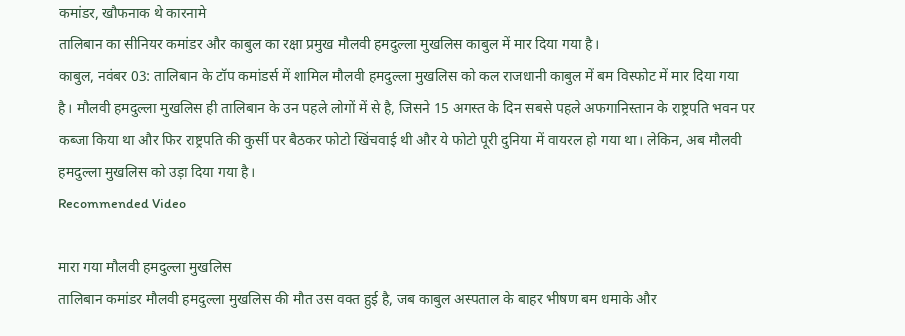कमांडर, खौफनाक थे कारनामे
तालिबान का सीनियर कमांडर और काबुल का रक्षा प्रमुख मौलवी हमदुल्ला मुखलिस काबुल में मार दिया गया है।
काबुल, नवंबर 03: तालिबान के टॉप कमांडर्स में शामिल मौलवी हमदुल्ला मुखलिस को कल राजधानी काबुल में बम विस्फोट में मार दिया गया है। मौलवी हमदुल्ला मुखलिस ही तालिबान के उन पहले लोगों में से है, जिसने 15 अगस्त के दिन सबसे पहले अफगानिस्तान के राष्ट्रपति भवन पर कब्जा किया था और फिर राष्ट्रपति की कुर्सी पर बैठकर फोटो खिंचवाई थी और ये फोटो पूरी दुनिया में वायरल हो गया था। लेकिन, अब मौलवी हमदुल्ला मुखलिस को उड़ा दिया गया है।
Recommended Video

मारा गया मौलवी हमदुल्ला मुखलिस
तालिबान कमांडर मौलवी हमदुल्ला मुखलिस की मौत उस वक्त हुई है, जब काबुल अस्पताल के बाहर भीषण बम धमाके और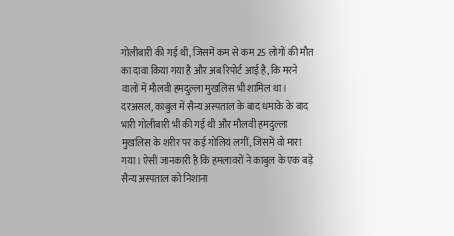गोलीबारी की गई थी, जिसमें कम से कम 25 लोगों की मौत का दावा किया गया है और अब रिपोर्ट आई है, कि मरने वालों में मौलवी हमदुल्ला मुखलिस भी शामिल था। दरअसल, काबुल में सैन्य अस्पताल के बाद धमाके के बाद भारी गोलीबारी भी की गई थी और मौलवी हमदुल्ला मुखलिस के शरीर पर कई गोलियं लगीं, जिसमें वो मारा गया। ऐसी जानकारी है कि हमलावरों ने काबुल के एक बड़े सैन्य अस्पताल को निशाना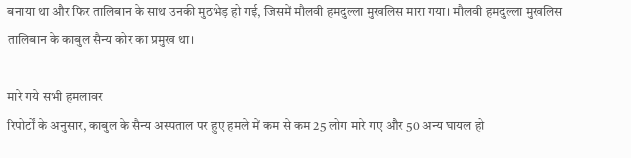बनाया था और फिर तालिबान के साथ उनकी मुठभेड़ हो गई, जिसमें मौलवी हमदुल्ला मुखलिस मारा गया। मौलवी हमदुल्ला मुखलिस तालिबान के काबुल सैन्य कोर का प्रमुख था।

मारे गये सभी हमलावर
रिपोर्टों के अनुसार, काबुल के सैन्य अस्पताल पर हुए हमले में कम से कम 25 लोग मारे गए और 50 अन्य घायल हो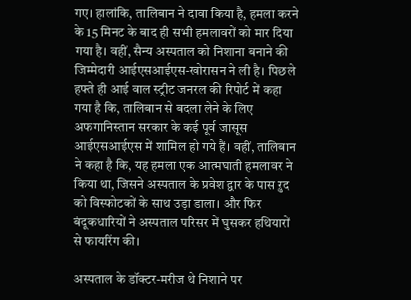गए। हालांकि, तालिबान ने दावा किया है, हमला करने के 15 मिनट के बाद ही सभी हमलावरों को मार दिया गया है। वहीं, सैन्य अस्पताल को निशाना बनाने की जिम्मेदारी आईएसआईएस-खोरासन ने ली है। पिछले हफ्ते ही आई वाल स्ट्रीट जनरल की रिपोर्ट में कहा गया है कि, तालिबान से बदला लेने के लिए अफगानिस्तान सरकार के कई पूर्व जासूस आईएसआईएस में शामिल हो गये हैं। वहीं, तालिबान ने कहा है कि, यह हमला एक आत्मघाती हमलावर ने किया था, जिसने अस्पताल के प्रवेश द्वार के पास ऱुद को विस्फोटकों के साथ उड़ा डाला। और फिर बंदूकधारियों ने अस्पताल परिसर में घुसकर हथियारों से फायरिंग की।

अस्पताल के डॉक्टर-मरीज थे निशाने पर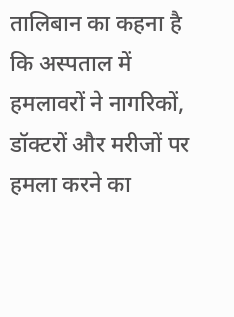तालिबान का कहना है कि अस्पताल में हमलावरों ने नागरिकों, डॉक्टरों और मरीजों पर हमला करने का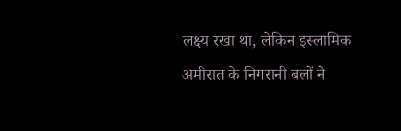लक्ष्य रखा था, लेकिन इस्लामिक अमीरात के निगरानी बलों ने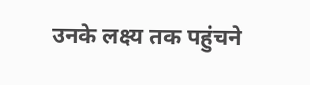उनके लक्ष्य तक पहुंचने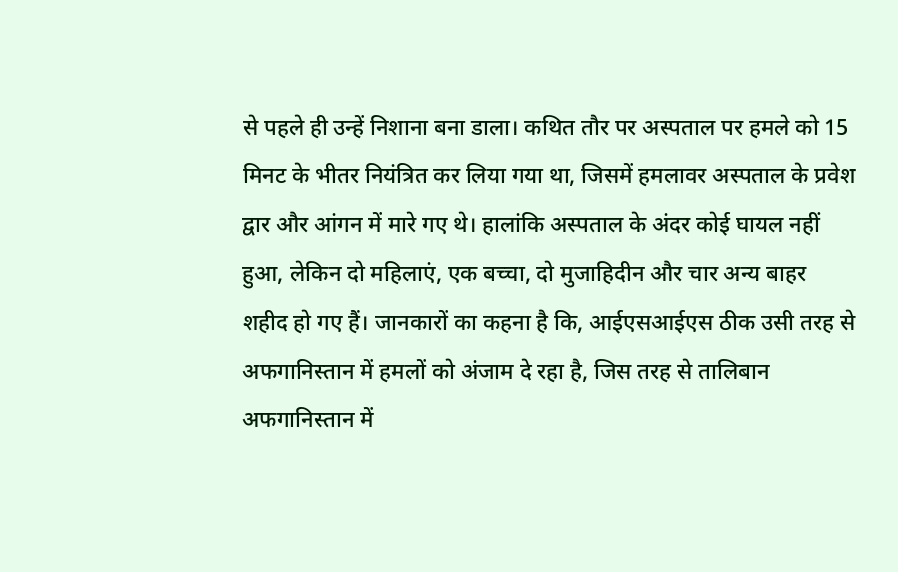से पहले ही उन्हें निशाना बना डाला। कथित तौर पर अस्पताल पर हमले को 15 मिनट के भीतर नियंत्रित कर लिया गया था, जिसमें हमलावर अस्पताल के प्रवेश द्वार और आंगन में मारे गए थे। हालांकि अस्पताल के अंदर कोई घायल नहीं हुआ, लेकिन दो महिलाएं, एक बच्चा, दो मुजाहिदीन और चार अन्य बाहर शहीद हो गए हैं। जानकारों का कहना है कि, आईएसआईएस ठीक उसी तरह से अफगानिस्तान में हमलों को अंजाम दे रहा है, जिस तरह से तालिबान अफगानिस्तान में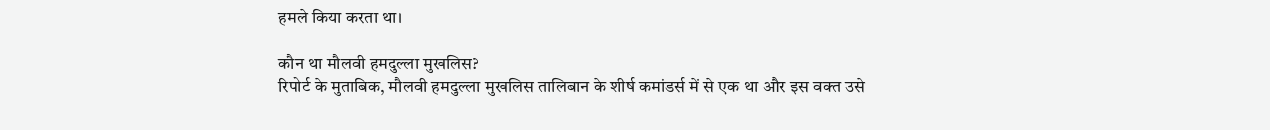हमले किया करता था।

कौन था मौलवी हमदुल्ला मुखलिस?
रिपोर्ट के मुताबिक, मौलवी हमदुल्ला मुखलिस तालिबान के शीर्ष कमांडर्स में से एक था और इस वक्त उसे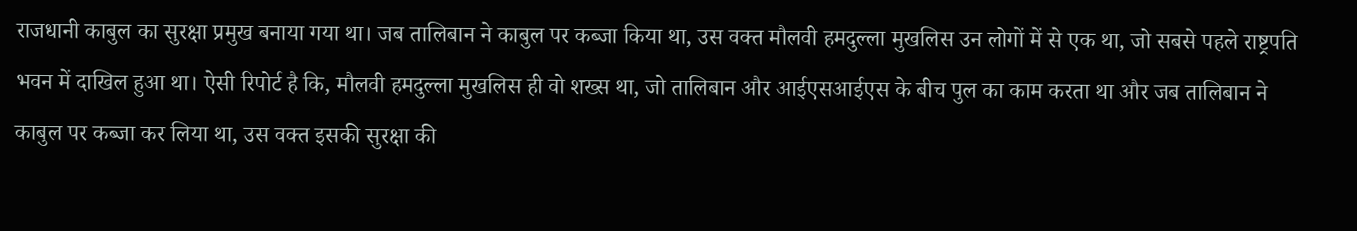राजधानी काबुल का सुरक्षा प्रमुख बनाया गया था। जब तालिबान ने काबुल पर कब्जा किया था, उस वक्त मौलवी हमदुल्ला मुखलिस उन लोगों में से एक था, जो सबसे पहले राष्ट्रपति भवन में दाखिल हुआ था। ऐसी रिपोर्ट है कि, मौलवी हमदुल्ला मुखलिस ही वो शख्स था, जो तालिबान और आईएसआईएस के बीच पुल का काम करता था और जब तालिबान ने काबुल पर कब्जा कर लिया था, उस वक्त इसकी सुरक्षा की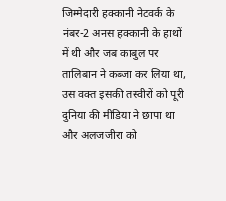जिम्मेदारी हक्कानी नेटवर्क के नंबर-2 अनस हक्कानी के हाथों में थी और जब काबुल पर तालिबान ने कब्जा कर लिया था, उस वक्त इसकी तस्वीरों को पूरी दुनिया की मीडिया ने छापा था और अलजजीरा को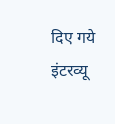दिए गये इंटरव्यू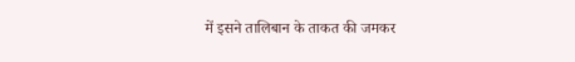में इसने तालिबान के ताकत की जमकर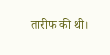तारीफ की थी।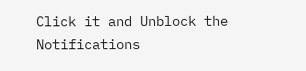Click it and Unblock the Notifications